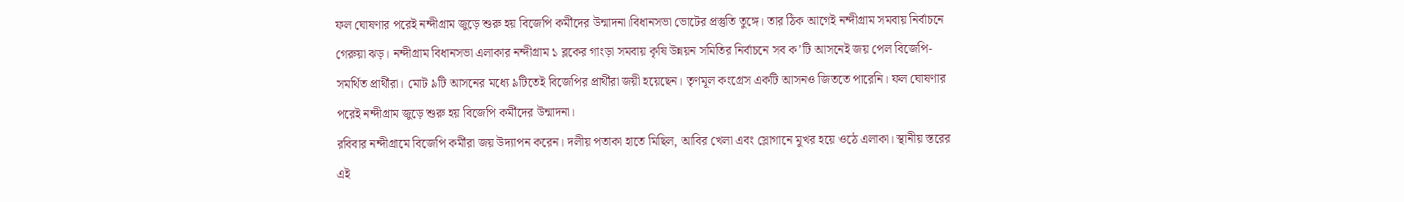ফল ঘোষণার পরেই নন্দীগ্রাম জুড়ে শুরু হয় বিজেপি কর্মীদের উন্মাদনা।বিধানসভা ভোটের প্রস্তুতি তুঙ্গে। তার ঠিক আগেই নন্দীগ্রাম সমবায় নির্বাচনে গেরুয়া ঝড়। নন্দীগ্রাম বিধানসভা এলাকার নন্দীগ্রাম ১ ব্লকের গাংড়া সমবায় কৃষি উন্নয়ন সমিতির নির্বাচনে সব ক’টি আসনেই জয় পেল বিজেপি-সমর্থিত প্রার্থীরা। মোট ৯টি আসনের মধ্যে ৯টিতেই বিজেপির প্রার্থীরা জয়ী হয়েছেন। তৃণমূল কংগ্রেস একটি আসনও জিততে পারেনি। ফল ঘোষণার পরেই নন্দীগ্রাম জুড়ে শুরু হয় বিজেপি কর্মীদের উন্মাদনা।
রবিবার নন্দীগ্রামে বিজেপি কর্মীরা জয় উদ্যাপন করেন। দলীয় পতাকা হাতে মিছিল, আবির খেলা এবং স্লোগানে মুখর হয়ে ওঠে এলাকা। স্থানীয় স্তরের এই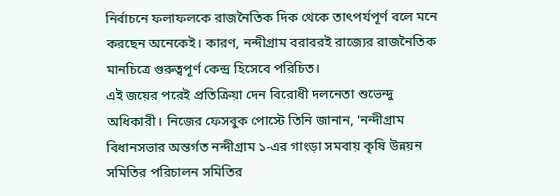নির্বাচনে ফলাফলকে রাজনৈতিক দিক থেকে তাৎপর্যপূর্ণ বলে মনে করছেন অনেকেই। কারণ, নন্দীগ্রাম বরাবরই রাজ্যের রাজনৈতিক মানচিত্রে গুরুত্বপূর্ণ কেন্দ্র হিসেবে পরিচিত।
এই জয়ের পরেই প্রতিক্রিয়া দেন বিরোধী দলনেতা শুভেন্দু অধিকারী। নিজের ফেসবুক পোস্টে তিনি জানান, 'নন্দীগ্রাম বিধানসভার অন্তর্গত নন্দীগ্রাম ১-এর গাংড়া সমবায় কৃষি উন্নয়ন সমিতির পরিচালন সমিতির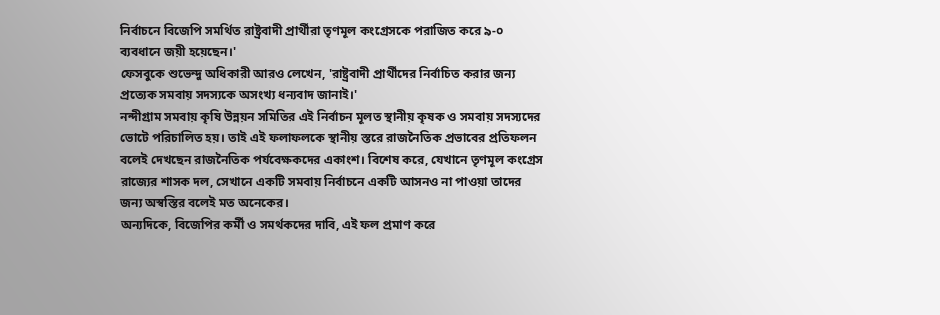নির্বাচনে বিজেপি সমর্থিত রাষ্ট্রবাদী প্রার্থীরা তৃণমূল কংগ্রেসকে পরাজিত করে ৯-০ ব্যবধানে জয়ী হয়েছেন।'
ফেসবুকে শুভেন্দু অধিকারী আরও লেখেন, 'রাষ্ট্রবাদী প্রার্থীদের নির্বাচিত করার জন্য প্রত্যেক সমবায় সদস্যকে অসংখ্য ধন্যবাদ জানাই।'
নন্দীগ্রাম সমবায় কৃষি উন্নয়ন সমিতির এই নির্বাচন মূলত স্থানীয় কৃষক ও সমবায় সদস্যদের ভোটে পরিচালিত হয়। তাই এই ফলাফলকে স্থানীয় স্তরে রাজনৈতিক প্রভাবের প্রতিফলন বলেই দেখছেন রাজনৈতিক পর্যবেক্ষকদের একাংশ। বিশেষ করে, যেখানে তৃণমূল কংগ্রেস রাজ্যের শাসক দল, সেখানে একটি সমবায় নির্বাচনে একটি আসনও না পাওয়া তাদের জন্য অস্বস্তির বলেই মত অনেকের।
অন্যদিকে, বিজেপির কর্মী ও সমর্থকদের দাবি, এই ফল প্রমাণ করে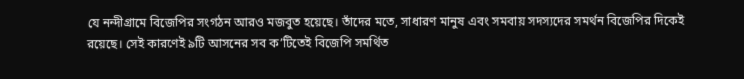যে নন্দীগ্রামে বিজেপির সংগঠন আরও মজবুত হয়েছে। তাঁদের মতে, সাধারণ মানুষ এবং সমবায় সদস্যদের সমর্থন বিজেপির দিকেই রয়েছে। সেই কারণেই ৯টি আসনের সব ক’টিতেই বিজেপি সমর্থিত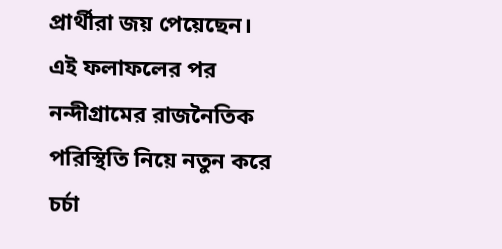প্রার্থীরা জয় পেয়েছেন।
এই ফলাফলের পর নন্দীগ্রামের রাজনৈতিক পরিস্থিতি নিয়ে নতুন করে চর্চা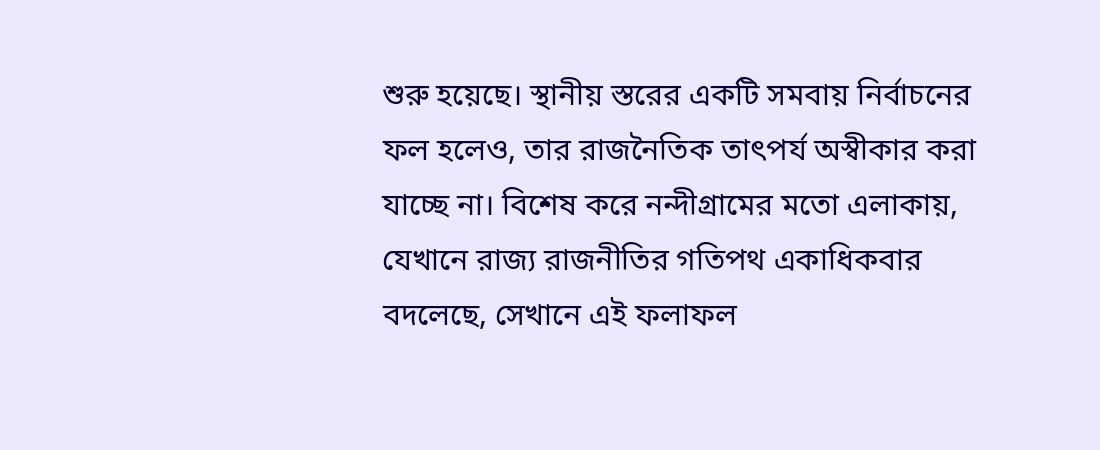শুরু হয়েছে। স্থানীয় স্তরের একটি সমবায় নির্বাচনের ফল হলেও, তার রাজনৈতিক তাৎপর্য অস্বীকার করা যাচ্ছে না। বিশেষ করে নন্দীগ্রামের মতো এলাকায়, যেখানে রাজ্য রাজনীতির গতিপথ একাধিকবার বদলেছে, সেখানে এই ফলাফল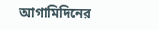আগামিদিনের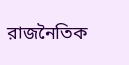রাজনৈতিক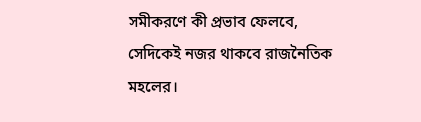সমীকরণে কী প্রভাব ফেলবে, সেদিকেই নজর থাকবে রাজনৈতিক মহলের।